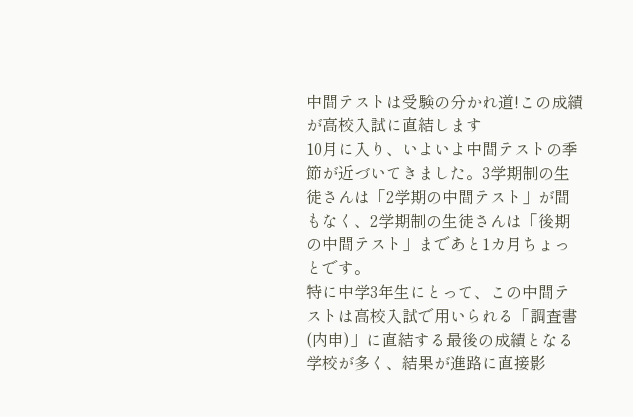中間テストは受験の分かれ道!この成績が高校入試に直結します
10月に入り、いよいよ中間テストの季節が近づいてきました。3学期制の生徒さんは「2学期の中間テスト」が間もなく、2学期制の生徒さんは「後期の中間テスト」まであと1カ月ちょっとです。
特に中学3年生にとって、この中間テストは高校入試で用いられる「調査書(内申)」に直結する最後の成績となる学校が多く、結果が進路に直接影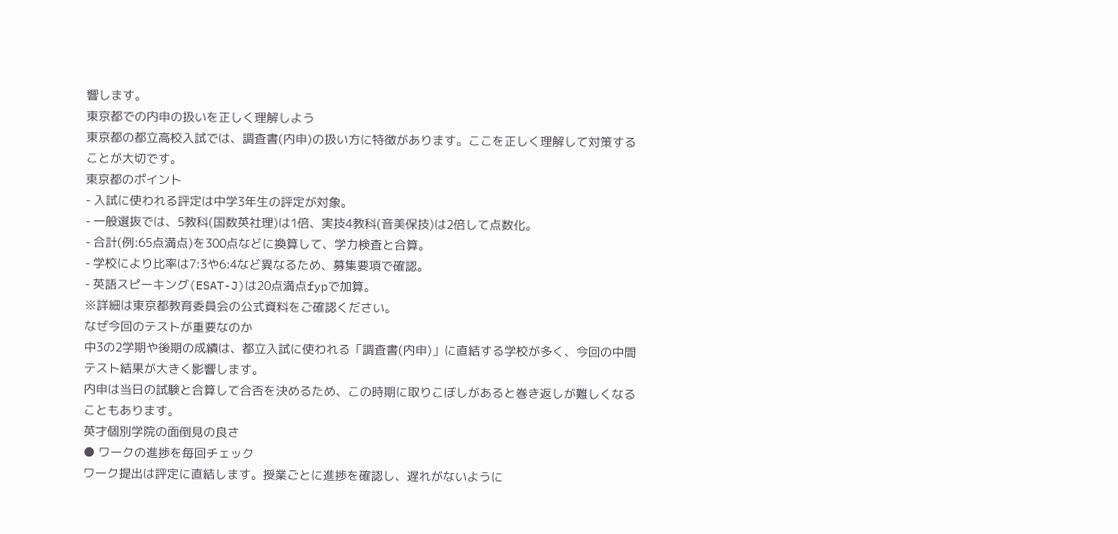響します。
東京都での内申の扱いを正しく理解しよう
東京都の都立高校入試では、調査書(内申)の扱い方に特徴があります。ここを正しく理解して対策することが大切です。
東京都のポイント
- 入試に使われる評定は中学3年生の評定が対象。
- 一般選抜では、5教科(国数英社理)は1倍、実技4教科(音美保技)は2倍して点数化。
- 合計(例:65点満点)を300点などに換算して、学力検査と合算。
- 学校により比率は7:3や6:4など異なるため、募集要項で確認。
- 英語スピーキング(ESAT-J)は20点満点fypで加算。
※詳細は東京都教育委員会の公式資料をご確認ください。
なぜ今回のテストが重要なのか
中3の2学期や後期の成績は、都立入試に使われる「調査書(内申)」に直結する学校が多く、今回の中間テスト結果が大きく影響します。
内申は当日の試験と合算して合否を決めるため、この時期に取りこぼしがあると巻き返しが難しくなることもあります。
英才個別学院の面倒見の良さ
● ワークの進捗を毎回チェック
ワーク提出は評定に直結します。授業ごとに進捗を確認し、遅れがないように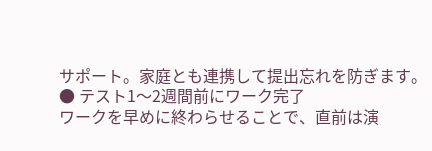サポート。家庭とも連携して提出忘れを防ぎます。
● テスト1〜2週間前にワーク完了
ワークを早めに終わらせることで、直前は演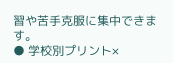習や苦手克服に集中できます。
● 学校別プリント×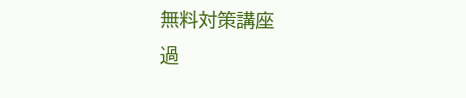無料対策講座
過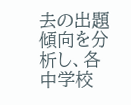去の出題傾向を分析し、各中学校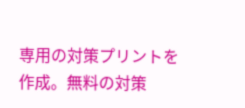専用の対策プリントを作成。無料の対策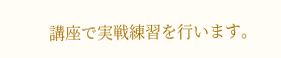講座で実戦練習を行います。